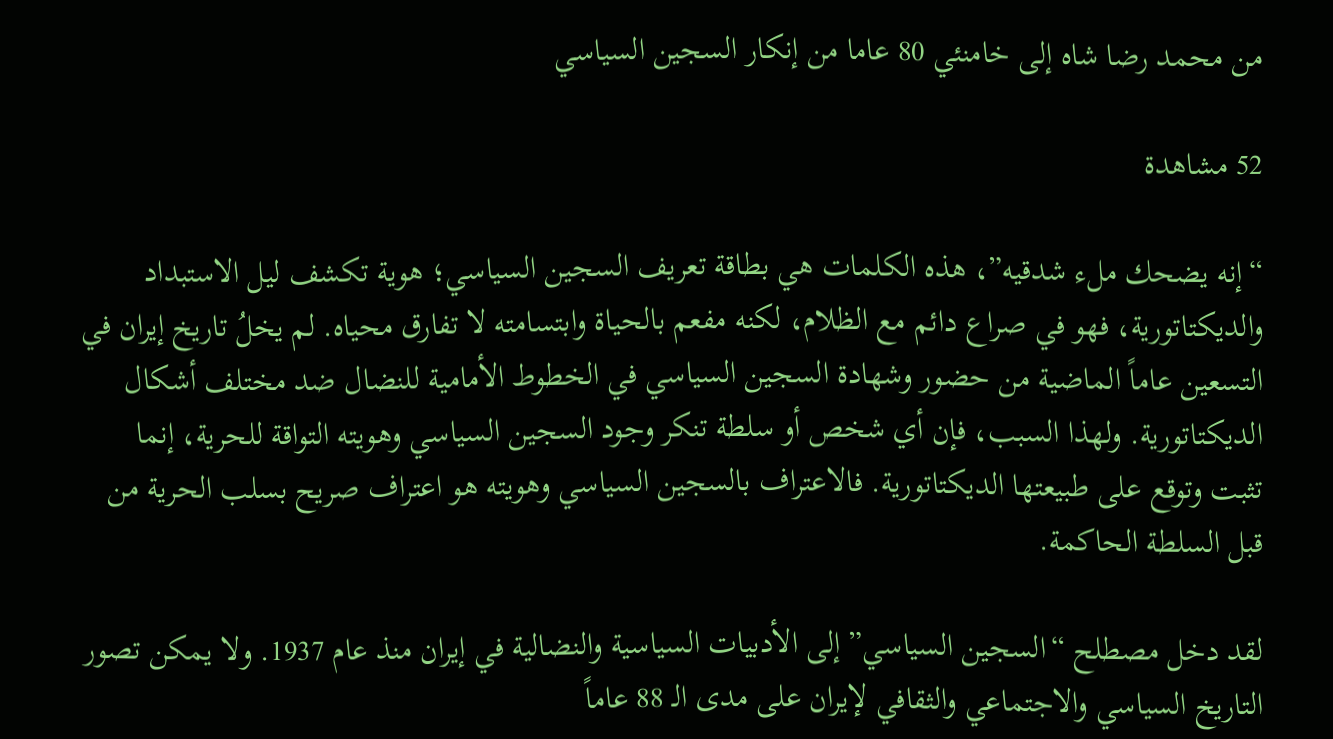من محمد رضا شاه إلى خامنئي 80 عاما من إنكار السجين السياسي

52 مشاهدة

“إنه يضحك ملء شدقيه”، هذه الكلمات هي بطاقة تعريف السجين السياسي؛ هوية تكشف ليل الاستبداد والديكتاتورية، فهو في صراع دائم مع الظلام، لكنه مفعم بالحياة وابتسامته لا تفارق محياه. لم يخلُ تاريخ إيران في التسعين عاماً الماضية من حضور وشهادة السجين السياسي في الخطوط الأمامية للنضال ضد مختلف أشكال الديكتاتورية. ولهذا السبب، فإن أي شخص أو سلطة تنكر وجود السجين السياسي وهويته التواقة للحرية، إنما تثبت وتوقع على طبيعتها الديكتاتورية. فالاعتراف بالسجين السياسي وهويته هو اعتراف صريح بسلب الحرية من قبل السلطة الحاكمة.

لقد دخل مصطلح “السجين السياسي” إلى الأدبيات السياسية والنضالية في إيران منذ عام 1937. ولا يمكن تصور التاريخ السياسي والاجتماعي والثقافي لإيران على مدى الـ 88 عاماً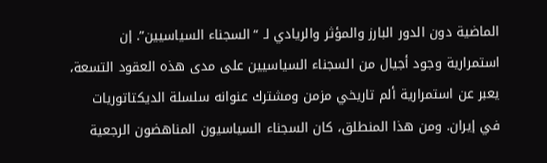الماضية دون الدور البارز والمؤثر والريادي لـ “السجناء السياسيين”. إن استمرارية وجود أجيال من السجناء السياسيين على مدى هذه العقود التسعة، يعبر عن استمرارية ألم تاريخي مزمن ومشترك عنوانه سلسلة الديكتاتوريات في إيران. ومن هذا المنطلق، كان السجناء السياسيون المناهضون الرجعية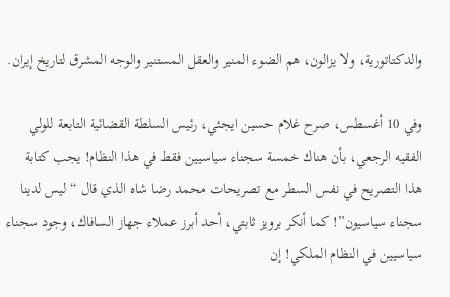والدكتاتورية، ولا يزالون، هم الضوء المنير والعقل المستنير والوجه المشرق لتاريخ إيران.

وفي 10 أغسطس، صرح غلام حسين ايجئي، رئيس السلطة القضائية التابعة للولي الفقيه الرجعي، بأن هناك خمسة سجناء سياسيين فقط في هذا النظام! يجب كتابة هذا التصريح في نفس السطر مع تصريحات محمد رضا شاه الذي قال “ليس لدينا سجناء سياسيون”! كما أنكر برويز ثابتي، أحد أبرز عملاء جهاز السافاك، وجود سجناء سياسيين في النظام الملكي! إن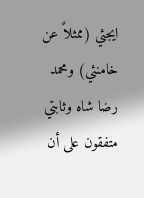ايجئي (ممثلاً عن خامنئي) ومحمد رضا شاه وثابتي متفقون على أن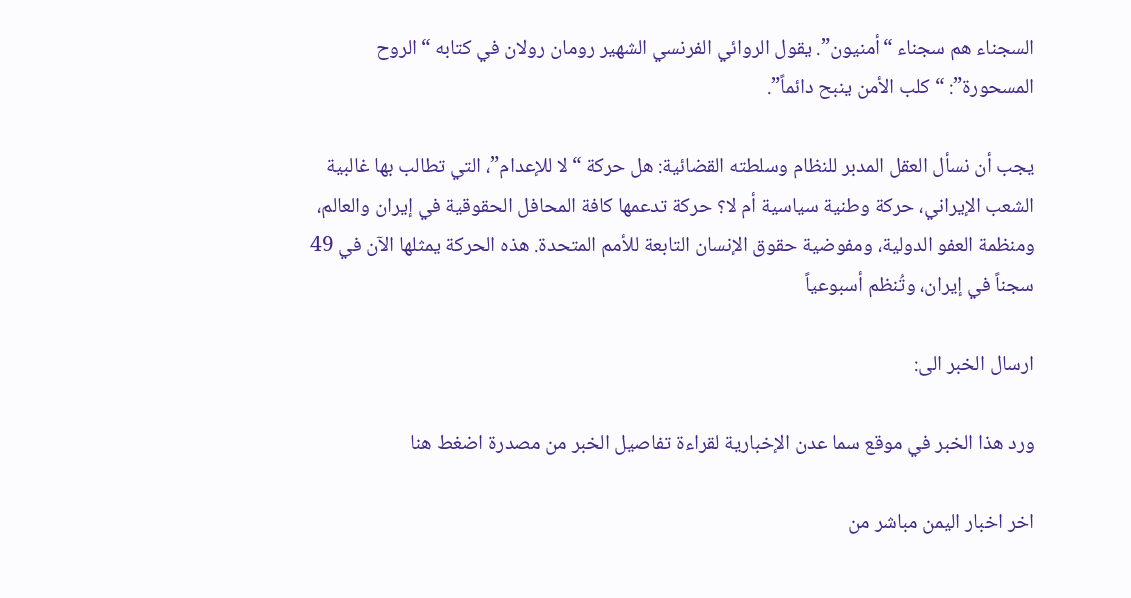السجناء هم سجناء “أمنيون”. يقول الروائي الفرنسي الشهير رومان رولان في كتابه “الروح المسحورة”: “كلب الأمن ينبح دائماً”.

يجب أن نسأل العقل المدبر للنظام وسلطته القضائية: هل حركة “لا للإعدام”، التي تطالب بها غالبية الشعب الإيراني، حركة وطنية سياسية أم لا؟ حركة تدعمها كافة المحافل الحقوقية في إيران والعالم، ومنظمة العفو الدولية، ومفوضية حقوق الإنسان التابعة للأمم المتحدة. هذه الحركة يمثلها الآن في 49 سجناً في إيران، وتُنظم أسبوعياً

ارسال الخبر الى:

ورد هذا الخبر في موقع سما عدن الإخبارية لقراءة تفاصيل الخبر من مصدرة اضغط هنا

اخر اخبار اليمن مباشر من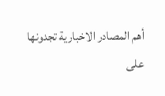أهم المصادر الاخبارية تجدونها على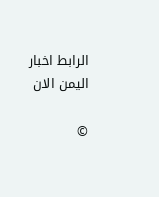الرابط اخبار اليمن الان

©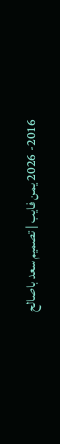2016- 2026 يمن فايب | تصميم سعد باصالح